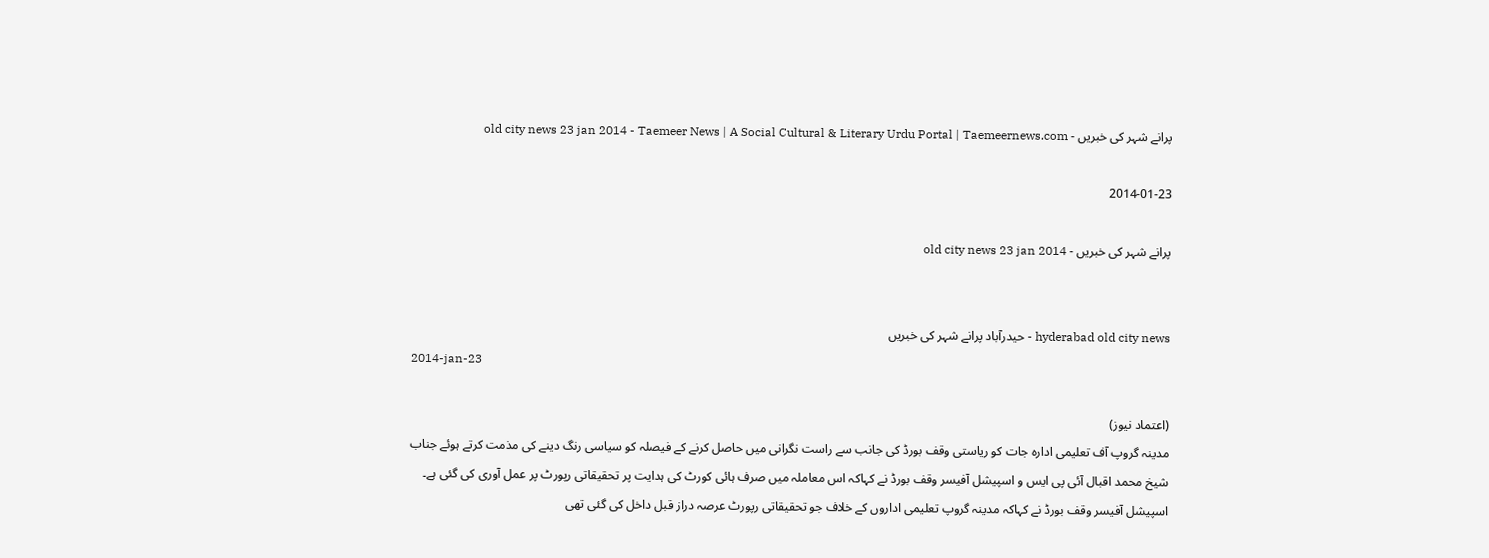پرانے شہر کی خبریں - old city news 23 jan 2014 - Taemeer News | A Social Cultural & Literary Urdu Portal | Taemeernews.com

2014-01-23

پرانے شہر کی خبریں - old city news 23 jan 2014


hyderabad old city news - حیدرآباد پرانے شہر کی خبریں
2014-jan-23

(اعتماد نیوز)
مدینہ گروپ آف تعلیمی ادارہ جات کو ریاستی وقف بورڈ کی جانب سے راست نگرانی میں حاصل کرنے کے فیصلہ کو سیاسی رنگ دینے کی مذمت کرتے ہوئے جناب شیخ محمد اقبال آئی پی ایس و اسپیشل آفیسر وقف بورڈ نے کہاکہ اس معاملہ میں صرف ہائی کورٹ کی ہدایت پر تحقیقاتی رپورٹ پر عمل آوری کی گئی ہے۔ اسپیشل آفیسر وقف بورڈ نے کہاکہ مدینہ گروپ تعلیمی اداروں کے خلاف جو تحقیقاتی رپورٹ عرصہ دراز قبل داخل کی گئی تھی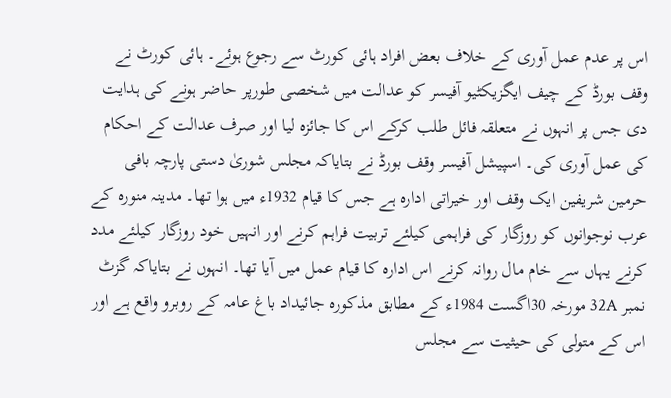اس پر عدم عمل آوری کے خلاف بعض افراد ہائی کورٹ سے رجوع ہوئے۔ ہائی کورٹ نے وقف بورڈ کے چیف ایگزیکٹیو آفیسر کو عدالت میں شخصی طورپر حاضر ہونے کی ہدایت دی جس پر انہوں نے متعلقہ فائل طلب کرکے اس کا جائزہ لیا اور صرف عدالت کے احکام کی عمل آوری کی۔ اسپیشل آفیسر وقف بورڈ نے بتایاکہ مجلس شوریٰ دستی پارچہ بافی حرمین شریفین ایک وقف اور خیراتی ادارہ ہے جس کا قیام 1932ء میں ہوا تھا۔ مدینہ منورہ کے عرب نوجوانوں کو روزگار کی فراہمی کیلئے تربیت فراہم کرنے اور انہیں خود روزگار کیلئے مدد کرنے یہاں سے خام مال روانہ کرنے اس ادارہ کا قیام عمل میں آیا تھا۔ انہوں نے بتایاکہ گزٹ نمبر 32A مورخہ 30اگست 1984ء کے مطابق مذکورہ جائیداد باغ عامہ کے روبرو واقع ہے اور اس کے متولی کی حیثیت سے مجلس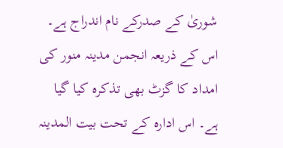شوریٰ کے صدرکے نام اندراج ہے۔ اس کے ذریعہ انجمن مدینہ منور کی امداد کا گزٹ بھی تذکرہ کیا گیا ہے۔ اس ادارہ کے تحت بیت المدینہ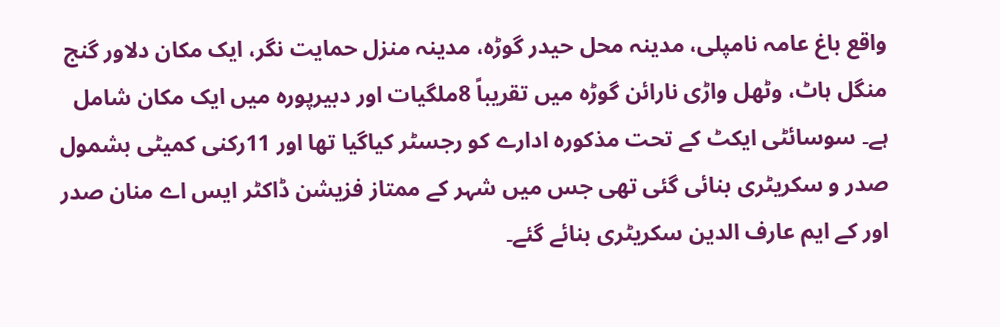واقع باغ عامہ نامپلی، مدینہ محل حیدر گوڑہ، مدینہ منزل حمایت نگر، ایک مکان دلاور گنج منگل ہاٹ، وٹھل واڑی نارائن گوڑہ میں تقریباً 8ملگیات اور دبیرپورہ میں ایک مکان شامل ہے۔ سوسائٹی ایکٹ کے تحت مذکورہ ادارے کو رجسٹر کیاگیا تھا اور 11رکنی کمیٹی بشمول صدر و سکریٹری بنائی گئی تھی جس میں شہر کے ممتاز فزیشن ڈاکٹر ایس اے منان صدر اور کے ایم عارف الدین سکریٹری بنائے گئے۔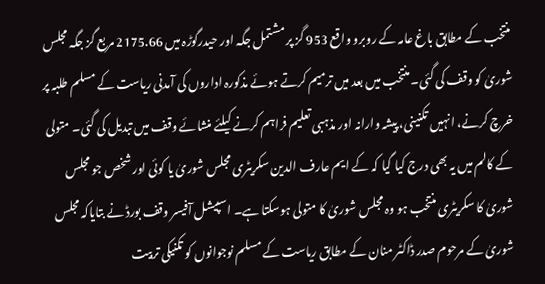منتخب کے مطابق باغ عامہ کے روبرو واقع 953 گز پر مشتمل جگہ اور حیدرگوڑہ میں 2175.66 مربع گز جگہ مجلس شوریٰ کو وقف کی گئی۔ منتخب میں بعد میں ترمیم کرتے ہوئے مذکورہ اداروں کی آمدنی ریاست کے مسلم طلبہ پر خرچ کرنے، انہیں تکنینی، پیشہ وارانہ اور مذہبی تعلیم فراہم کرنے کیلئے منشائے وقف میں تبدیل کی گئی۔ متولی کے کالم میں یہ بھی درج کیا گیا کہ کے ایم عارف الدین سکریٹری مجلس شوریٰ یا کوئی اور شخص جو مجلس شوریٰ کا سکریٹری منتخب ہو وہ مجلس شوریٰ کا متولی ہوسکتا ہے۔ اسپیشل آفیسر وقف بورڈ نے بتایاکہ مجلس شوریٰ کے مرحوم صدر ڈاکٹر منان کے مطابق ریاست کے مسلم نوجوانوں کو تکنیکی تربیت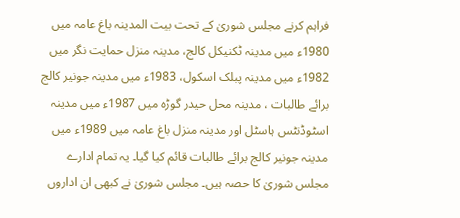فراہم کرنے مجلس شوریٰ کے تحت بیت المدینہ باغ عامہ میں 1980ء میں مدینہ ٹکنیکل کالج، مدینہ منزل حمایت نگر میں 1982ء میں مدینہ پبلک اسکول، 1983ء میں مدینہ جونیر کالج برائے طالبات ، مدینہ محل حیدر گوڑہ میں 1987ء میں مدینہ اسٹوڈنٹس ہاسٹل اور مدینہ منزل باغ عامہ میں 1989ء میں مدینہ جونیر کالج برائے طالبات قائم کیا گیا۔ یہ تمام ادارے مجلس شوریٰ کا حصہ ہیں۔ مجلس شوریٰ نے کبھی ان اداروں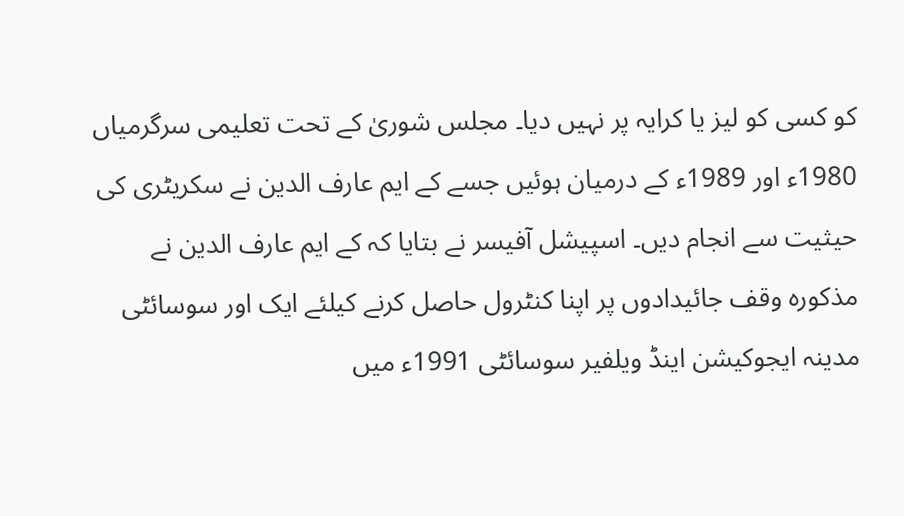کو کسی کو لیز یا کرایہ پر نہیں دیا۔ مجلس شوریٰ کے تحت تعلیمی سرگرمیاں 1980ء اور 1989ء کے درمیان ہوئیں جسے کے ایم عارف الدین نے سکریٹری کی حیثیت سے انجام دیں۔ اسپیشل آفیسر نے بتایا کہ کے ایم عارف الدین نے مذکورہ وقف جائیدادوں پر اپنا کنٹرول حاصل کرنے کیلئے ایک اور سوسائٹی مدینہ ایجوکیشن اینڈ ویلفیر سوسائٹی 1991ء میں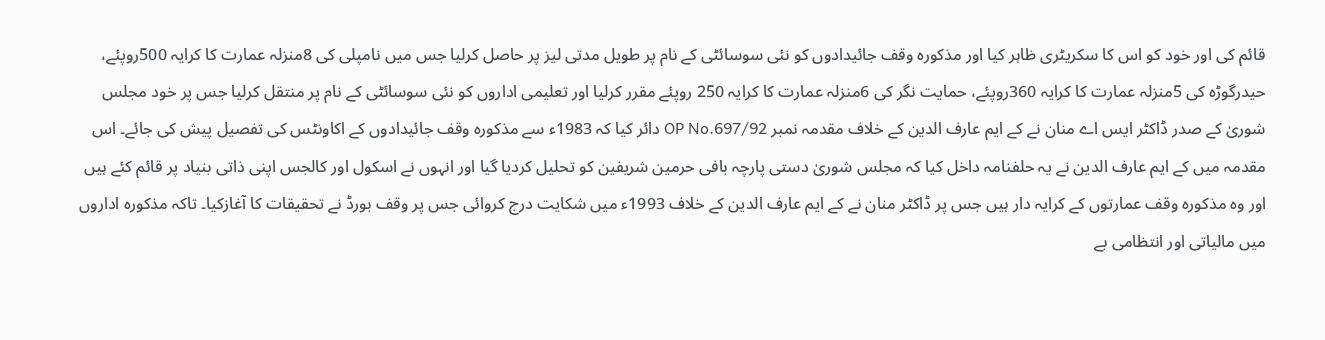قائم کی اور خود کو اس کا سکریٹری ظاہر کیا اور مذکورہ وقف جائیدادوں کو نئی سوسائٹی کے نام پر طویل مدتی لیز پر حاصل کرلیا جس میں نامپلی کی 8منزلہ عمارت کا کرایہ 500روپئے، حیدرگوڑہ کی 5منزلہ عمارت کا کرایہ 360روپئے، حمایت نگر کی 6منزلہ عمارت کا کرایہ 250 روپئے مقرر کرلیا اور تعلیمی اداروں کو نئی سوسائٹی کے نام پر منتقل کرلیا جس پر خود مجلس شوریٰ کے صدر ڈاکٹر ایس اے منان نے کے ایم عارف الدین کے خلاف مقدمہ نمبر OP No.697/92 دائر کیا کہ 1983ء سے مذکورہ وقف جائیدادوں کے اکاونٹس کی تفصیل پیش کی جائے۔ اس مقدمہ میں کے ایم عارف الدین نے یہ حلفنامہ داخل کیا کہ مجلس شوریٰ دستی پارچہ بافی حرمین شریفین کو تحلیل کردیا گیا اور انہوں نے اسکول اور کالجس اپنی ذاتی بنیاد پر قائم کئے ہیں اور وہ مذکورہ وقف عمارتوں کے کرایہ دار ہیں جس پر ڈاکٹر منان نے کے ایم عارف الدین کے خلاف 1993ء میں شکایت درج کروائی جس پر وقف بورڈ نے تحقیقات کا آغازکیا۔ تاکہ مذکورہ اداروں میں مالیاتی اور انتظامی بے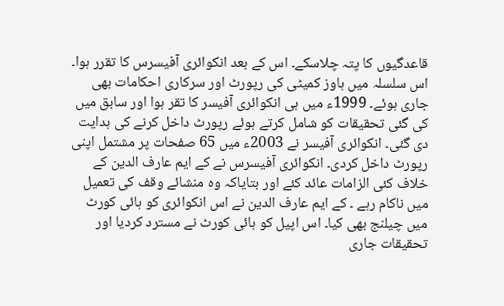قاعدگیوں کا پتہ چلاسکے۔ اس کے بعد انکوائری آفیسرس کا تقرر ہوا۔ اس سلسلہ میں ہاوز کمیٹی کی رپورٹ اور سرکاری احکامات بھی جاری ہوئے۔ 1999ء میں ہی انکوائری آفیسر کا تقر ہوا اور سابق میں کی گئی تحقیقات کو شامل کرتے ہوئے رپورٹ داخل کرنے کی ہدایت دی گئی۔ انکوائری آفیسر نے 2003ء میں 65 صفحات پر مشتمل اپنی رپورٹ داخل کردی۔ انکوائری آفیسرس نے کے ایم عارف الدین کے خلاف کئی الزامات عائد کئے اور بتایاکہ وہ منشائے وقف کی تعمیل میں ناکام رہے ۔ کے ایم عارف الدین نے اس انکوائری کو ہائی کورٹ میں چیلنج بھی کیا۔ اس اپیل کو ہائی کورٹ نے مسترد کردیا اور تحقیقات جاری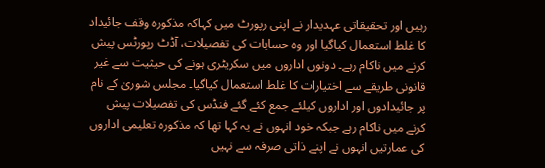رہیں اور تحقیقاتی عہدیدار نے اپنی رپورٹ میں کہاکہ مذکورہ وقف جائیداد کا غلط استعمال کیاگیا اور وہ حسابات کی تفصیلات، آڈٹ رپورٹس پیش کرنے میں ناکام رہے۔ دونوں اداروں میں سکریٹری ہونے کی حیثیت سے غیر قانونی طریقے سے اختیارات کا غلط استعمال کیاگیا۔ مجلس شوریٰ کے نام پر جائیدادوں اور اداروں کیلئے جمع کئے گئے فنڈس کی تفصیلات پیش کرنے میں ناکام رہے جبکہ خود انہوں نے یہ کہا تھا کہ مذکورہ تعلیمی اداروں کی عمارتیں انہوں نے اپنے ذاتی صرفہ سے نہیں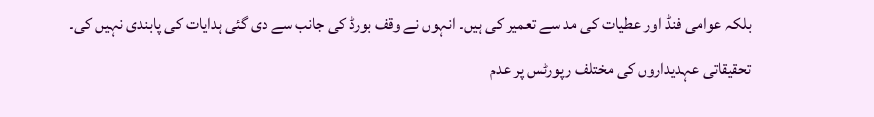بلکہ عوامی فنڈ اور عطیات کی مد سے تعمیر کی ہیں۔ انہوں نے وقف بورڈ کی جانب سے دی گئی ہدایات کی پابندی نہیں کی۔ تحقیقاتی عہدیداروں کی مختلف رپورٹس پر عدم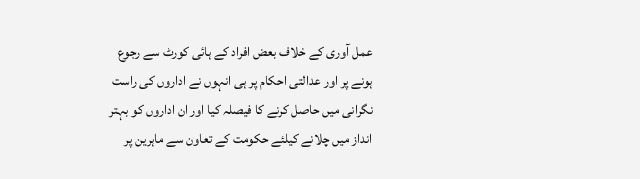عمل آوری کے خلاف بعض افراد کے ہائی کورٹ سے رجوع ہونے پر اور عدالتی احکام پر ہی انہوں نے اداروں کی راست نگرانی میں حاصل کرنے کا فیصلہ کیا اور ان اداروں کو بہتر انداز میں چلانے کیلئے حکومت کے تعاون سے ماہرین پر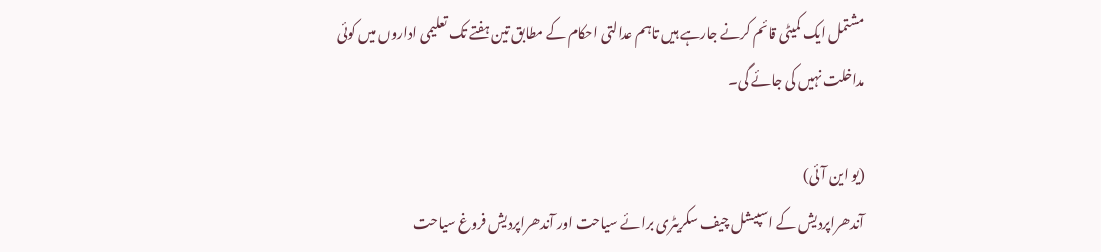مشتمل ایک کمیٹی قائم کرنے جارہے ہیں تاہم عدالتی احکام کے مطابق تین ہفتے تک تعلیمی اداروں میں کوئی مداخلت نہیں کی جائے گی۔

(یو این آئی)
آندھراپردیش کے اسپیشل چیف سکریٹری برائے سیاحت اور آندھراپردیش فروغ سیاحت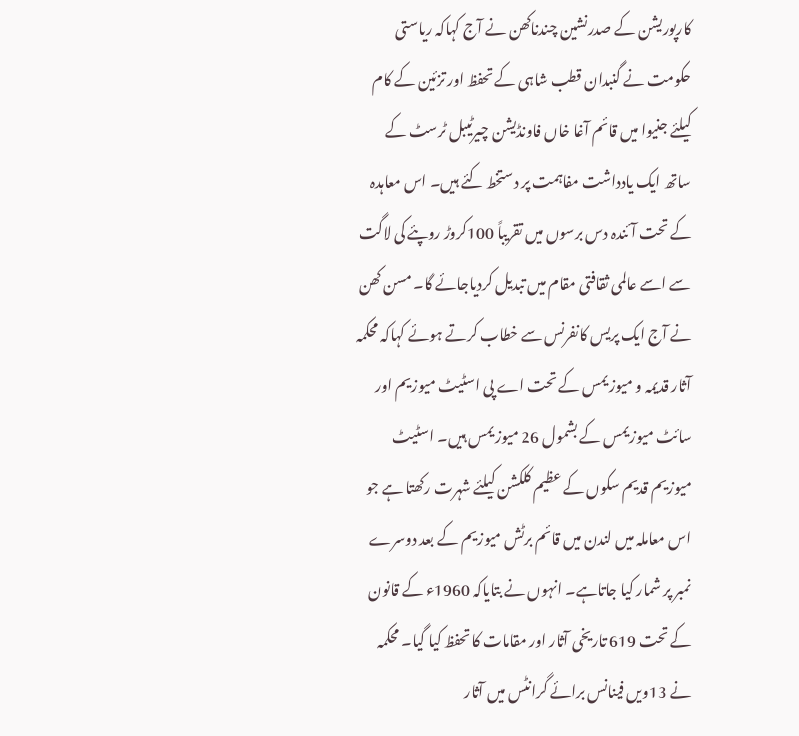کارپوریشن کے صدرنشین چندناکھن نے آج کہاکہ ریاستی حکومت نے گنبدان قطب شاہی کے تحفظ اور تزئین کے کام کیلئے جنیوا میں قائم آغا خاں فاونڈیشن چیرٹیبل ٹرسٹ کے ساتھ ایک یادداشت مفاہمت پر دستخط کئے ہیں۔ اس معاہدہ کے تحت آئندہ دس برسوں میں تقریباً 100کروڑ روپئے کی لاگت سے اسے عالمی ثقافتی مقام میں تبدیل کردیاجائے گا۔ مسن کھن نے آج ایک پریس کانفرنس سے خطاب کرتے ہوئے کہاکہ محکمہ آثار قدیمہ و میوزیمس کے تحت اے پی اسٹیٹ میوزیم اور سائٹ میوزیمس کے بشمول 26 میوزیمس ہیں۔ اسٹیٹ میوزیم قدیم سکوں کے عظیم کلکشن کیلئے شہرت رکھتا ہے جو اس معاملہ میں لندن میں قائم برٹش میوزیم کے بعد دوسرے نمبر پر شمار کیا جاتاہے۔ انہوں نے بتایاکہ 1960ء کے قانون کے تحت 619 تاریخی آثار اور مقامات کا تحفظ کیا گیا۔ محکمہ نے 13ویں فینانس برائے گرانٹس میں آثار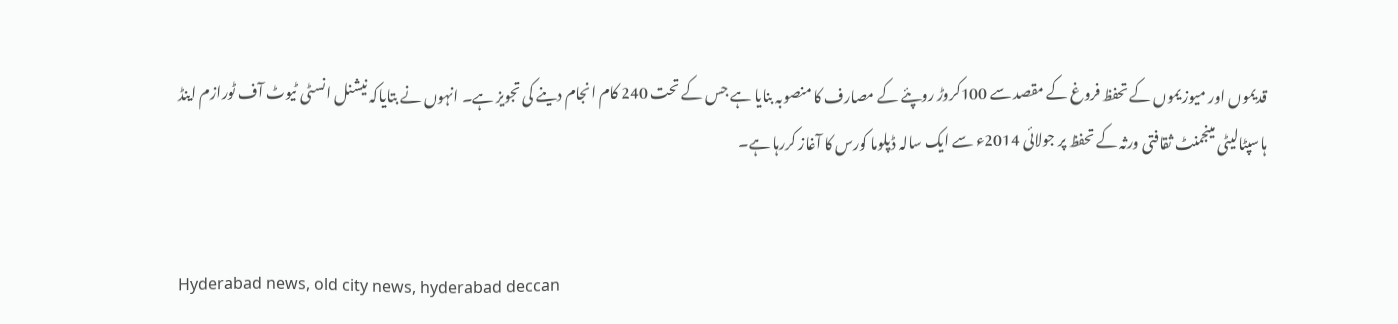قدیموں اور میوزیموں کے تحفظ فروغ کے مقصد سے 100کروڑ روپئے کے مصارف کا منصوبہ بنایا ہے جس کے تحت 240 کام انجام دینے کی تجویز ہے۔ انہوں نے بتایاکہ نیشنل انسٹی ٹیوٹ آف ٹورازم اینڈ ہاسپٹالیٹی مینجمنٹ ثقافتی ورثہ کے تحفظ پر جولائی 2014ء سے ایک سالہ ڈپلوما کورس کا آغاز کررہا ہے۔


Hyderabad news, old city news, hyderabad deccan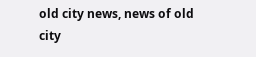old city news, news of old city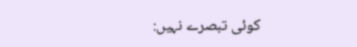کوئی تبصرے نہیں: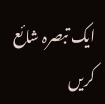ایک تبصرہ شائع کریں